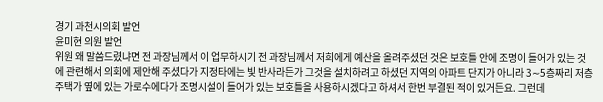경기 과천시의회 발언
윤미현 의원 발언
위원 왜 말씀드렸냐면 전 과장님께서 이 업무하시기 전 과장님께서 저희에게 예산을 올려주셨던 것은 보호틀 안에 조명이 들어가 있는 것에 관련해서 의회에 제안해 주셨다가 지정타에는 빛 반사라든가 그것을 설치하려고 하셨던 지역의 아파트 단지가 아니라 3∼5층짜리 저층 주택가 옆에 있는 가로수에다가 조명시설이 들어가 있는 보호틀을 사용하시겠다고 하셔서 한번 부결된 적이 있거든요. 그런데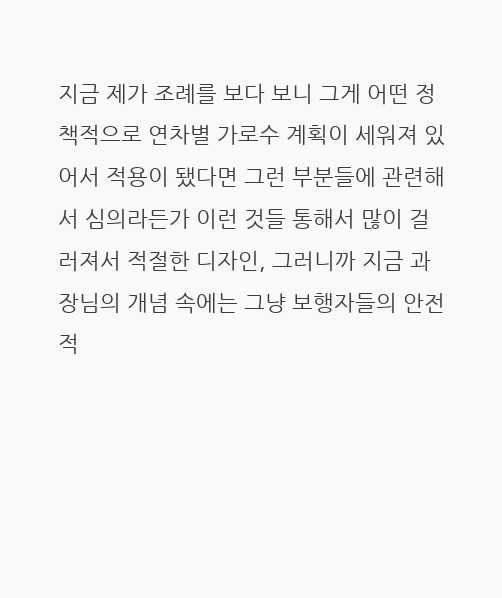지금 제가 조례를 보다 보니 그게 어떤 정책적으로 연차별 가로수 계획이 세워져 있어서 적용이 됐다면 그런 부분들에 관련해서 심의라든가 이런 것들 통해서 많이 걸러져서 적절한 디자인, 그러니까 지금 과장님의 개념 속에는 그냥 보행자들의 안전적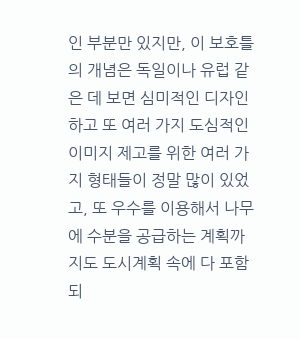인 부분만 있지만, 이 보호틀의 개념은 독일이나 유럽 같은 데 보면 심미적인 디자인하고 또 여러 가지 도심적인 이미지 제고를 위한 여러 가지 형태들이 정말 많이 있었고, 또 우수를 이용해서 나무에 수분을 공급하는 계획까지도 도시계획 속에 다 포함되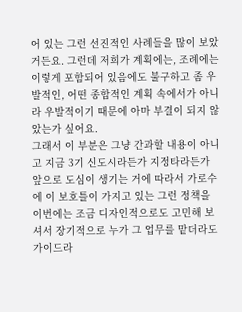어 있는 그런 선진적인 사례들을 많이 보았거든요. 그런데 저희가 계획에는, 조례에는 이렇게 포함되어 있음에도 불구하고 좀 우발적인, 어떤 종합적인 계획 속에서가 아니라 우발적이기 때문에 아마 부결이 되지 않았는가 싶어요.
그래서 이 부분은 그냥 간과할 내용이 아니고 지금 3기 신도시라든가 지정타라든가 앞으로 도심이 생기는 거에 따라서 가로수에 이 보호틀이 가지고 있는 그런 정책을 이번에는 조금 디자인적으로도 고민해 보셔서 장기적으로 누가 그 업무를 맡더라도 가이드라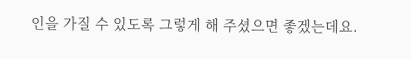인을 가질 수 있도록 그렇게 해 주셨으면 좋겠는데요.